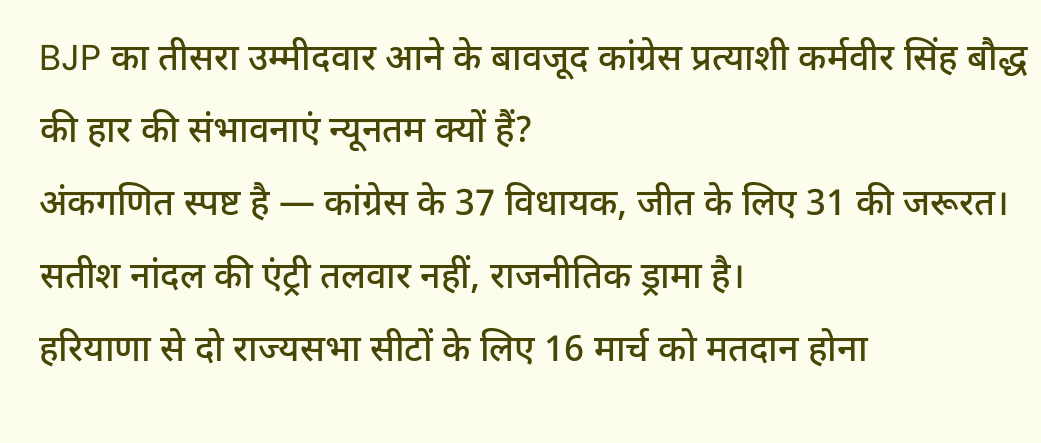BJP का तीसरा उम्मीदवार आने के बावजूद कांग्रेस प्रत्याशी कर्मवीर सिंह बौद्ध की हार की संभावनाएं न्यूनतम क्यों हैं?
अंकगणित स्पष्ट है — कांग्रेस के 37 विधायक, जीत के लिए 31 की जरूरत। सतीश नांदल की एंट्री तलवार नहीं, राजनीतिक ड्रामा है।
हरियाणा से दो राज्यसभा सीटों के लिए 16 मार्च को मतदान होना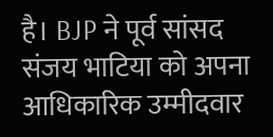है। BJP ने पूर्व सांसद संजय भाटिया को अपना आधिकारिक उम्मीदवार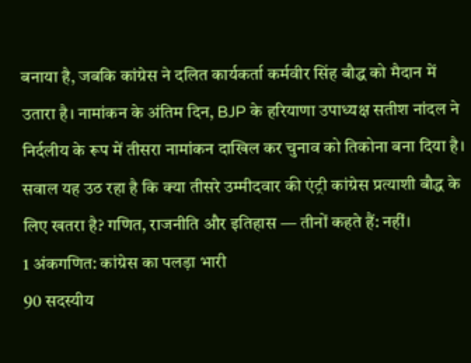बनाया है, जबकि कांग्रेस ने दलित कार्यकर्ता कर्मवीर सिंह बौद्ध को मैदान में उतारा है। नामांकन के अंतिम दिन, BJP के हरियाणा उपाध्यक्ष सतीश नांदल ने निर्दलीय के रूप में तीसरा नामांकन दाखिल कर चुनाव को तिकोना बना दिया है।
सवाल यह उठ रहा है कि क्या तीसरे उम्मीदवार की एंट्री कांग्रेस प्रत्याशी बौद्ध के लिए खतरा है? गणित, राजनीति और इतिहास — तीनों कहते हैं: नहीं।
1 अंकगणित: कांग्रेस का पलड़ा भारी
90 सदस्यीय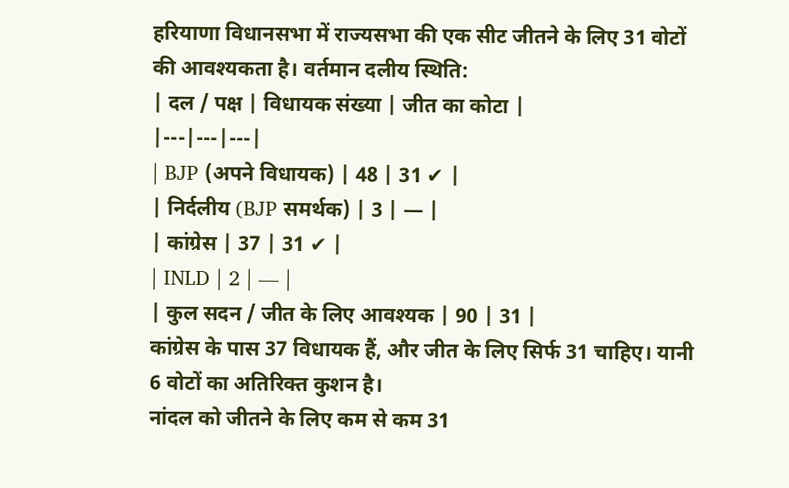हरियाणा विधानसभा में राज्यसभा की एक सीट जीतने के लिए 31 वोटों की आवश्यकता है। वर्तमान दलीय स्थिति:
| दल / पक्ष | विधायक संख्या | जीत का कोटा |
|---|---|---|
| BJP (अपने विधायक) | 48 | 31 ✔ |
| निर्दलीय (BJP समर्थक) | 3 | — |
| कांग्रेस | 37 | 31 ✔ |
| INLD | 2 | — |
| कुल सदन / जीत के लिए आवश्यक | 90 | 31 |
कांग्रेस के पास 37 विधायक हैं, और जीत के लिए सिर्फ 31 चाहिए। यानी 6 वोटों का अतिरिक्त कुशन है।
नांदल को जीतने के लिए कम से कम 31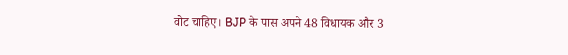वोट चाहिए। BJP के पास अपने 48 विधायक और 3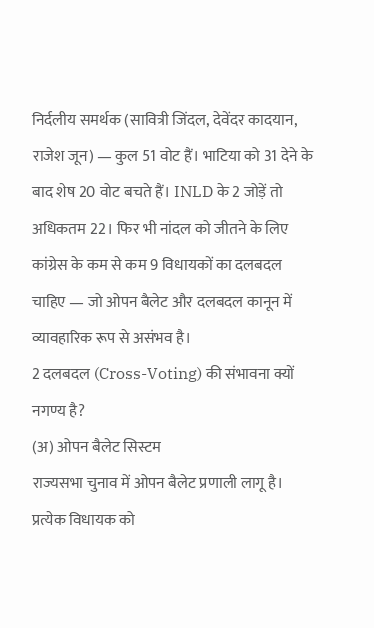निर्दलीय समर्थक (सावित्री जिंदल, देवेंदर कादयान, राजेश जून) — कुल 51 वोट हैं। भाटिया को 31 देने के बाद शेष 20 वोट बचते हैं। INLD के 2 जोड़ें तो अधिकतम 22। फिर भी नांदल को जीतने के लिए कांग्रेस के कम से कम 9 विधायकों का दलबदल चाहिए — जो ओपन बैलेट और दलबदल कानून में व्यावहारिक रूप से असंभव है।
2 दलबदल (Cross-Voting) की संभावना क्यों नगण्य है?
(अ) ओपन बैलेट सिस्टम
राज्यसभा चुनाव में ओपन बैलेट प्रणाली लागू है। प्रत्येक विधायक को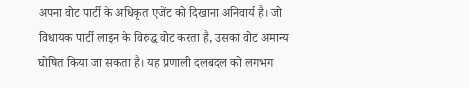अपना वोट पार्टी के अधिकृत एजेंट को दिखाना अनिवार्य है। जो विधायक पार्टी लाइन के विरुद्ध वोट करता है, उसका वोट अमान्य घोषित किया जा सकता है। यह प्रणाली दलबदल को लगभग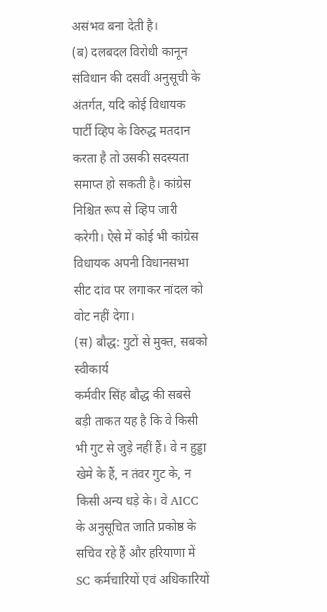असंभव बना देती है।
(ब) दलबदल विरोधी कानून
संविधान की दसवीं अनुसूची के अंतर्गत, यदि कोई विधायक पार्टी व्हिप के विरुद्ध मतदान करता है तो उसकी सदस्यता समाप्त हो सकती है। कांग्रेस निश्चित रूप से व्हिप जारी करेगी। ऐसे में कोई भी कांग्रेस विधायक अपनी विधानसभा सीट दांव पर लगाकर नांदल को वोट नहीं देगा।
(स) बौद्ध: गुटों से मुक्त, सबको स्वीकार्य
कर्मवीर सिंह बौद्ध की सबसे बड़ी ताकत यह है कि वे किसी भी गुट से जुड़े नहीं हैं। वे न हुड्डा खेमे के हैं, न तंवर गुट के, न किसी अन्य धड़े के। वे AICC के अनुसूचित जाति प्रकोष्ठ के सचिव रहे हैं और हरियाणा में SC कर्मचारियों एवं अधिकारियों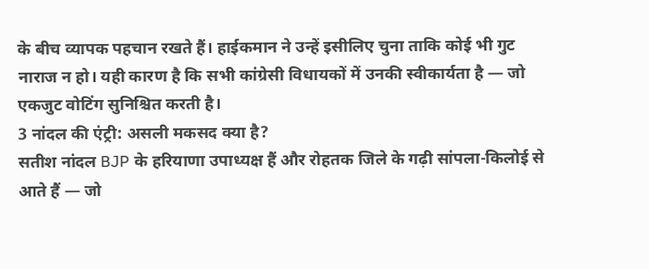के बीच व्यापक पहचान रखते हैं। हाईकमान ने उन्हें इसीलिए चुना ताकि कोई भी गुट नाराज न हो। यही कारण है कि सभी कांग्रेसी विधायकों में उनकी स्वीकार्यता है — जो एकजुट वोटिंग सुनिश्चित करती है।
3 नांदल की एंट्री: असली मकसद क्या है?
सतीश नांदल BJP के हरियाणा उपाध्यक्ष हैं और रोहतक जिले के गढ़ी सांपला-किलोई से आते हैं — जो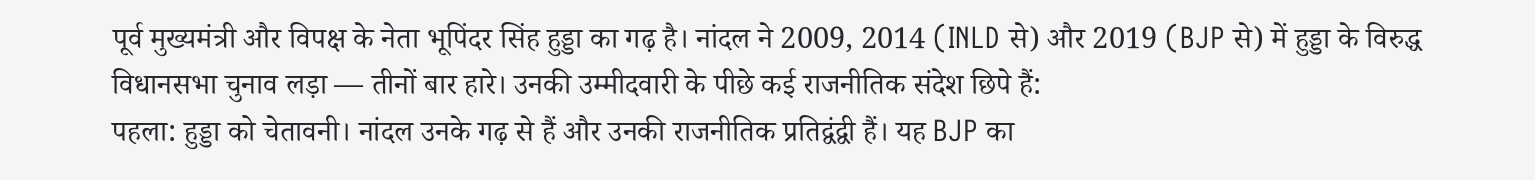पूर्व मुख्यमंत्री और विपक्ष के नेता भूपिंदर सिंह हुड्डा का गढ़ है। नांदल ने 2009, 2014 (INLD से) और 2019 (BJP से) में हुड्डा के विरुद्ध विधानसभा चुनाव लड़ा — तीनों बार हारे। उनकी उम्मीदवारी के पीछे कई राजनीतिक संदेश छिपे हैं:
पहला: हुड्डा को चेतावनी। नांदल उनके गढ़ से हैं और उनकी राजनीतिक प्रतिद्वंद्वी हैं। यह BJP का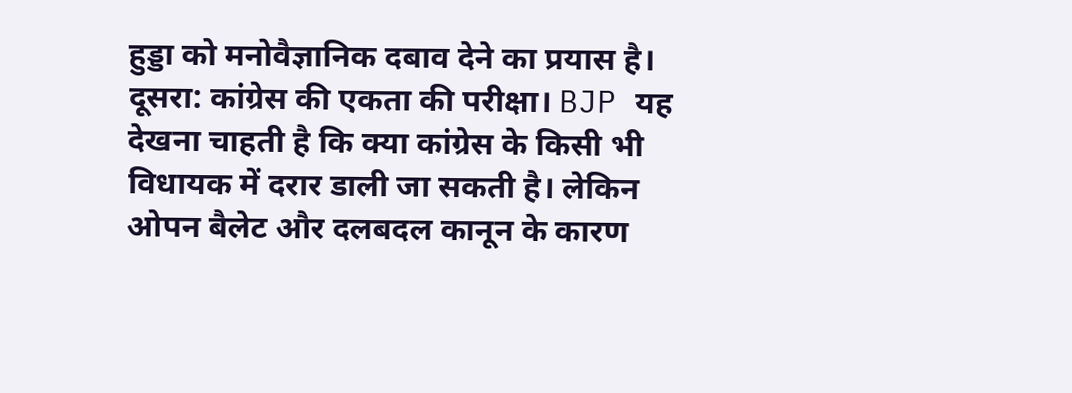हुड्डा को मनोवैज्ञानिक दबाव देने का प्रयास है।
दूसरा: कांग्रेस की एकता की परीक्षा। BJP यह देखना चाहती है कि क्या कांग्रेस के किसी भी विधायक में दरार डाली जा सकती है। लेकिन ओपन बैलेट और दलबदल कानून के कारण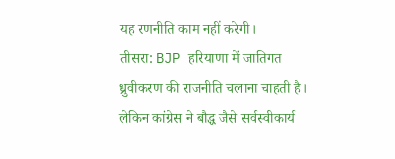यह रणनीति काम नहीं करेगी।
तीसरा: BJP हरियाणा में जातिगत ध्रुवीकरण की राजनीति चलाना चाहती है। लेकिन कांग्रेस ने बौद्ध जैसे सर्वस्वीकार्य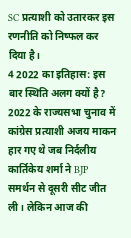SC प्रत्याशी को उतारकर इस रणनीति को निष्फल कर दिया है।
4 2022 का इतिहास: इस बार स्थिति अलग क्यों है?
2022 के राज्यसभा चुनाव में कांग्रेस प्रत्याशी अजय माकन हार गए थे जब निर्दलीय कार्तिकेय शर्मा ने BJP समर्थन से दूसरी सीट जीत ली। लेकिन आज की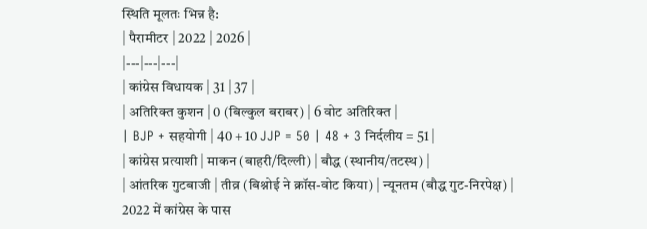स्थिति मूलतः भिन्न है:
| पैरामीटर | 2022 | 2026 |
|---|---|---|
| कांग्रेस विधायक | 31 | 37 |
| अतिरिक्त कुशन | 0 (बिल्कुल बराबर) | 6 वोट अतिरिक्त |
| BJP + सहयोगी | 40 + 10 JJP = 50 | 48 + 3 निर्दलीय = 51 |
| कांग्रेस प्रत्याशी | माकन (बाहरी/दिल्ली) | बौद्ध (स्थानीय/तटस्थ) |
| आंतरिक गुटबाजी | तीव्र (बिश्नोई ने क्रॉस-वोट किया) | न्यूनतम (बौद्ध गुट-निरपेक्ष) |
2022 में कांग्रेस के पास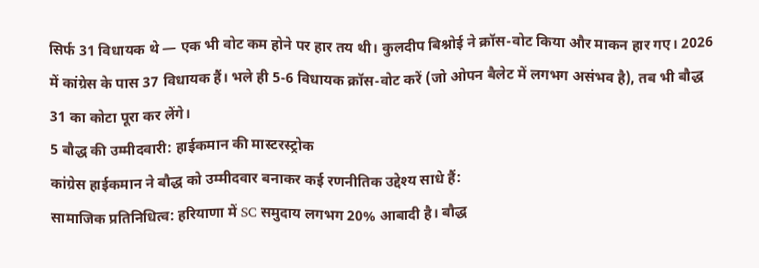सिर्फ 31 विधायक थे — एक भी वोट कम होने पर हार तय थी। कुलदीप बिश्नोई ने क्रॉस-वोट किया और माकन हार गए। 2026 में कांग्रेस के पास 37 विधायक हैं। भले ही 5-6 विधायक क्रॉस-वोट करें (जो ओपन बैलेट में लगभग असंभव है), तब भी बौद्ध 31 का कोटा पूरा कर लेंगे।
5 बौद्ध की उम्मीदवारी: हाईकमान की मास्टरस्ट्रोक
कांग्रेस हाईकमान ने बौद्ध को उम्मीदवार बनाकर कई रणनीतिक उद्देश्य साधे हैं:
सामाजिक प्रतिनिधित्व: हरियाणा में SC समुदाय लगभग 20% आबादी है। बौद्ध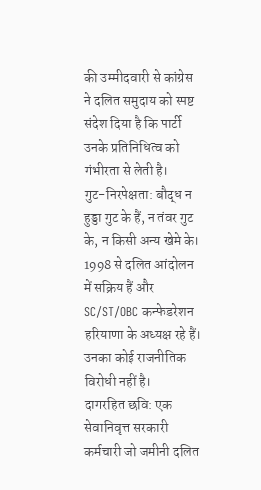की उम्मीदवारी से कांग्रेस ने दलित समुदाय को स्पष्ट संदेश दिया है कि पार्टी उनके प्रतिनिधित्व को गंभीरता से लेती है।
गुट-निरपेक्षता: बौद्ध न हुड्डा गुट के हैं, न तंवर गुट के, न किसी अन्य खेमे के। 1998 से दलित आंदोलन में सक्रिय हैं और SC/ST/OBC कन्फेडरेशन हरियाणा के अध्यक्ष रहे हैं। उनका कोई राजनीतिक विरोधी नहीं है।
दागरहित छवि: एक सेवानिवृत्त सरकारी कर्मचारी जो जमीनी दलित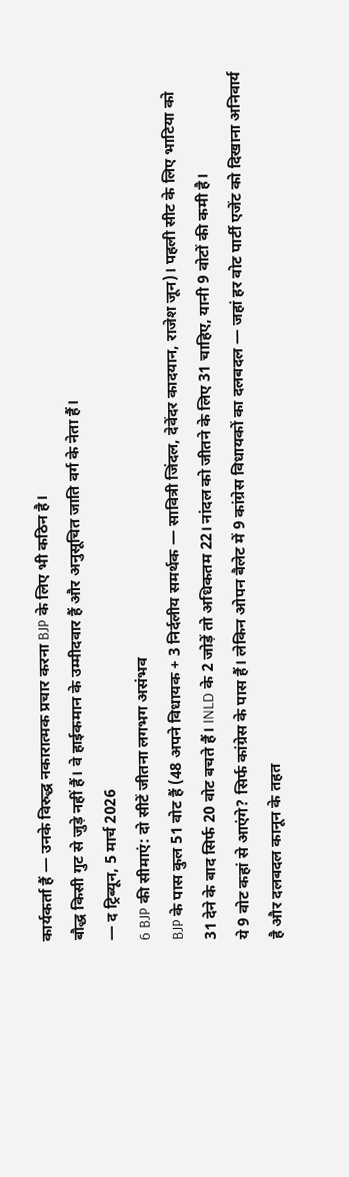कार्यकर्ता हैं — उनके विरुद्ध नकारात्मक प्रचार करना BJP के लिए भी कठिन है।
बौद्ध किसी गुट से जुड़े नहीं हैं। वे हाईकमान के उम्मीदवार हैं और अनुसूचित जाति वर्ग के नेता हैं।
— द ट्रिब्यून, 5 मार्च 2026
6 BJP की सीमाएं: दो सीटें जीतना लगभग असंभव
BJP के पास कुल 51 वोट हैं (48 अपने विधायक + 3 निर्दलीय समर्थक — सावित्री जिंदल, देवेंदर कादयान, राजेश जून)। पहली सीट के लिए भाटिया को 31 देने के बाद सिर्फ 20 वोट बचते हैं। INLD के 2 जोड़ें तो अधिकतम 22। नांदल को जीतने के लिए 31 चाहिए, यानी 9 वोटों की कमी है।
ये 9 वोट कहां से आएंगे? सिर्फ कांग्रेस के पास हैं। लेकिन ओपन बैलेट में 9 कांग्रेस विधायकों का दलबदल — जहां हर वोट पार्टी एजेंट को दिखाना अनिवार्य है और दलबदल कानून के तहत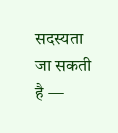सदस्यता जा सकती है —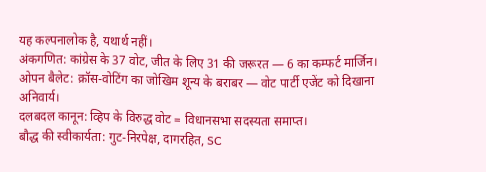यह कल्पनालोक है, यथार्थ नहीं।
अंकगणित: कांग्रेस के 37 वोट, जीत के लिए 31 की जरूरत — 6 का कम्फर्ट मार्जिन।
ओपन बैलेट: क्रॉस-वोटिंग का जोखिम शून्य के बराबर — वोट पार्टी एजेंट को दिखाना अनिवार्य।
दलबदल कानून: व्हिप के विरुद्ध वोट = विधानसभा सदस्यता समाप्त।
बौद्ध की स्वीकार्यता: गुट-निरपेक्ष, दागरहित, SC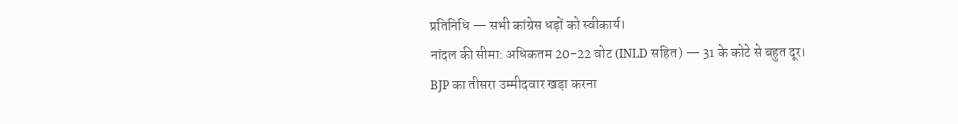प्रतिनिधि — सभी कांग्रेस धड़ों को स्वीकार्य।
नांदल की सीमा: अधिकतम 20-22 वोट (INLD सहित) — 31 के कोटे से बहुत दूर।
BJP का तीसरा उम्मीदवार खड़ा करना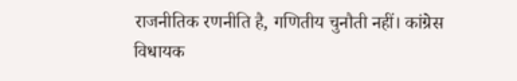राजनीतिक रणनीति है, गणितीय चुनौती नहीं। कांग्रेस विधायक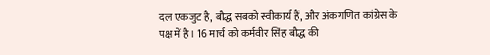दल एकजुट है, बौद्ध सबको स्वीकार्य हैं, और अंकगणित कांग्रेस के पक्ष में है। 16 मार्च को कर्मवीर सिंह बौद्ध की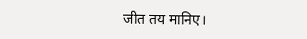जीत तय मानिए।